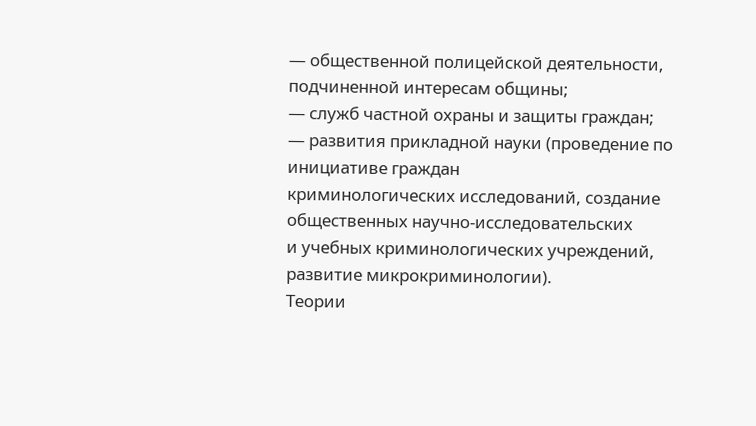— общественной полицейской деятельности, подчиненной интересам общины;
— служб частной охраны и защиты граждан;
— развития прикладной науки (проведение по инициативе граждан
криминологических исследований, создание общественных научно-исследовательских
и учебных криминологических учреждений, развитие микрокриминологии).
Теории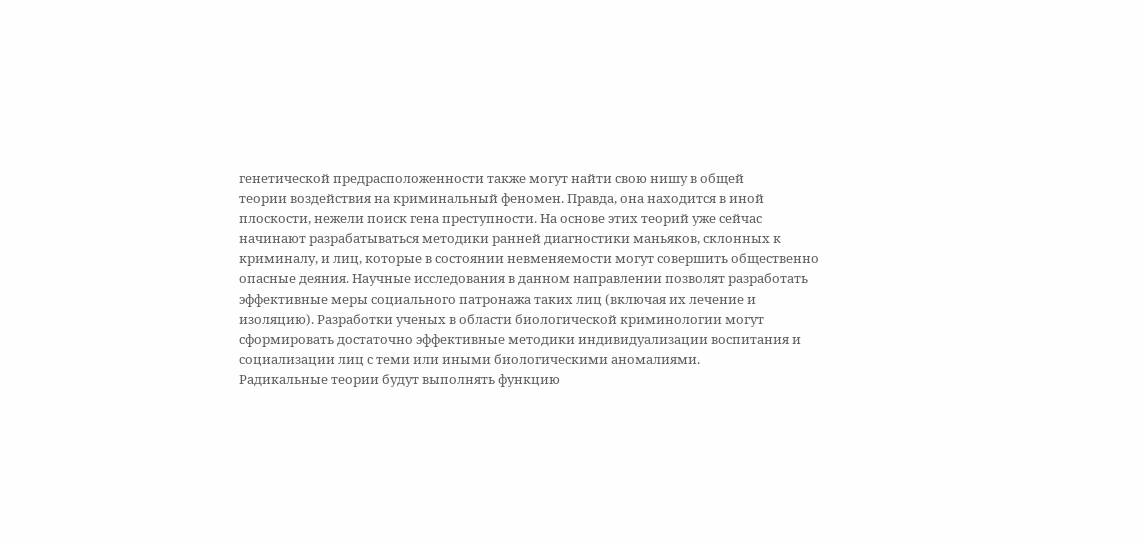генетической предрасположенности также могут найти свою нишу в общей
теории воздействия на криминальный феномен. Правда, она находится в иной
плоскости, нежели поиск гена преступности. На основе этих теорий уже сейчас
начинают разрабатываться методики ранней диагностики маньяков, склонных к
криминалу, и лиц, которые в состоянии невменяемости могут совершить общественно
опасные деяния. Научные исследования в данном направлении позволят разработать
эффективные меры социального патронажа таких лиц (включая их лечение и
изоляцию). Разработки ученых в области биологической криминологии могут
сформировать достаточно эффективные методики индивидуализации воспитания и
социализации лиц с теми или иными биологическими аномалиями.
Радикальные теории будут выполнять функцию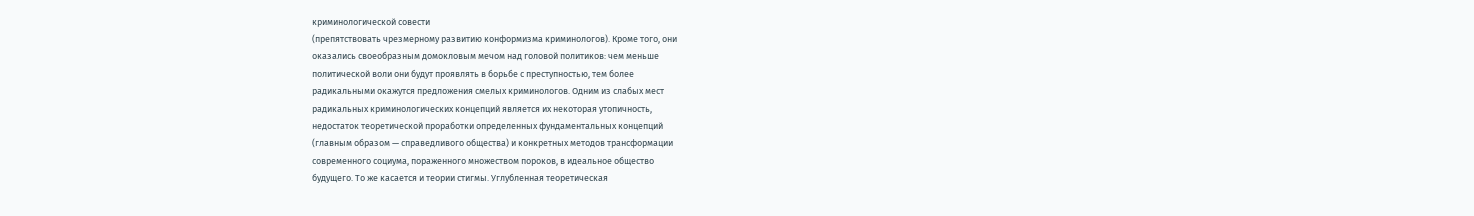криминологической совести
(препятствовать чрезмерному развитию конформизма криминологов). Кроме того, они
оказались своеобразным домокловым мечом над головой политиков: чем меньше
политической воли они будут проявлять в борьбе с преступностью, тем более
радикальными окажутся предложения смелых криминологов. Одним из слабых мест
радикальных криминологических концепций является их некоторая утопичность,
недостаток теоретической проработки определенных фундаментальных концепций
(главным образом — справедливого общества) и конкретных методов трансформации
современного социума, пораженного множеством пороков, в идеальное общество
будущего. То же касается и теории стигмы. Углубленная теоретическая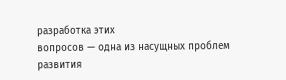разработка этих
вопросов — одна из насущных проблем развития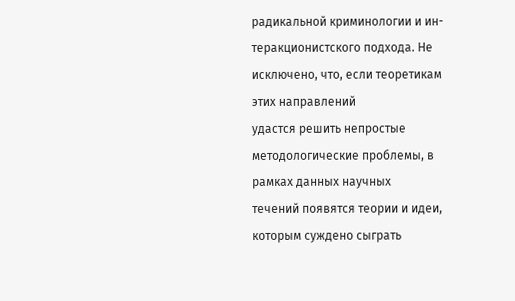радикальной криминологии и ин-
теракционистского подхода. Не исключено, что, если теоретикам этих направлений
удастся решить непростые методологические проблемы, в рамках данных научных
течений появятся теории и идеи, которым суждено сыграть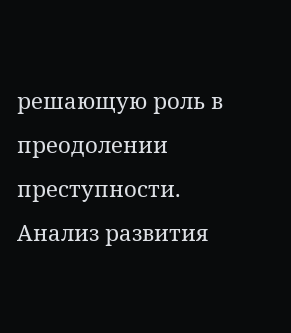решающую роль в
преодолении преступности.
Анализ развития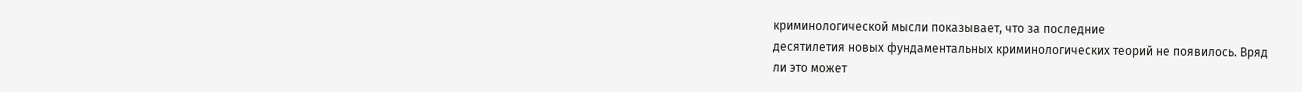криминологической мысли показывает, что за последние
десятилетия новых фундаментальных криминологических теорий не появилось. Вряд
ли это может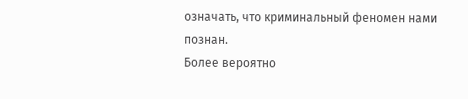означать, что криминальный феномен нами познан.
Более вероятно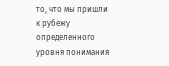то, что мы пришли к рубежу определенного уровня понимания